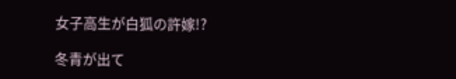女子高生が白狐の許嫁!?

冬青が出て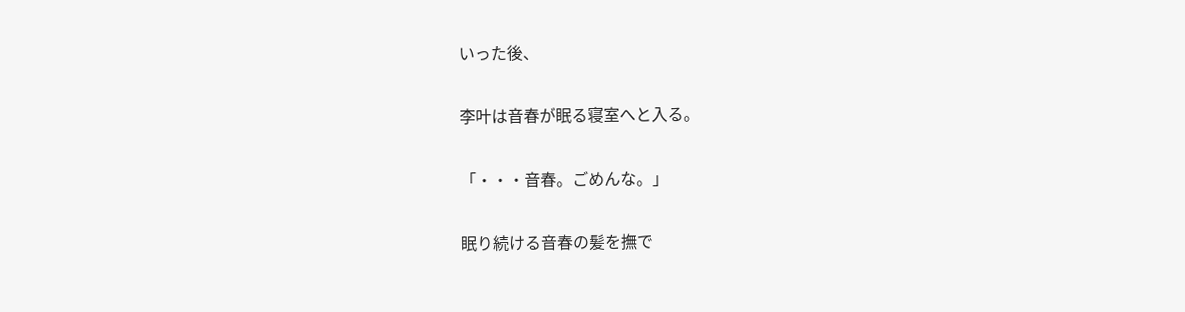いった後、

李叶は音春が眠る寝室へと入る。

「・・・音春。ごめんな。」

眠り続ける音春の髪を撫で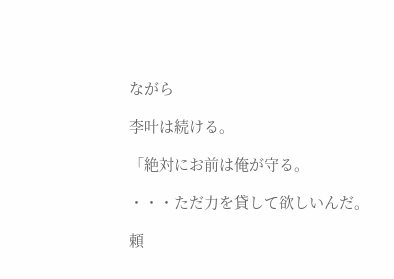ながら

李叶は続ける。

「絶対にお前は俺が守る。

・・・ただ力を貸して欲しいんだ。

頼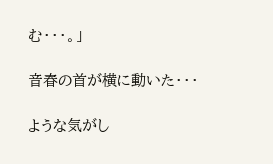む・・・。」

音春の首が横に動いた・・・

ような気がし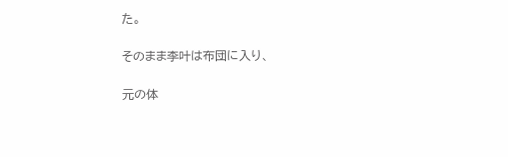た。

そのまま李叶は布団に入り、

元の体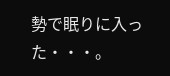勢で眠りに入った・・・。